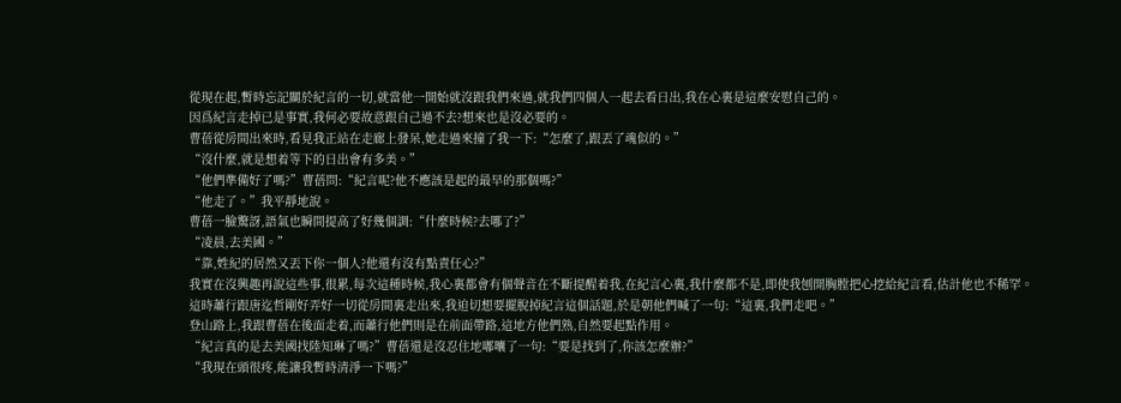從現在起,暫時忘記關於紀言的一切,就當他一開始就沒跟我們來過,就我們四個人一起去看日出,我在心裏是這麼安慰自己的。
因爲紀言走掉已是事實,我何必要故意跟自己過不去?想來也是沒必要的。
曹蓓從房間出來時,看見我正站在走廊上發呆,她走過來撞了我一下:“怎麼了,跟丟了魂似的。”
“沒什麼,就是想着等下的日出會有多美。”
“他們準備好了嗎?”曹蓓問:“紀言呢?他不應該是起的最早的那個嗎?”
“他走了。”我平靜地說。
曹蓓一臉驚訝,語氣也瞬間提高了好幾個調:“什麼時候?去哪了?”
“凌晨,去美國。”
“靠,姓紀的居然又丟下你一個人?他還有沒有點責任心?”
我實在沒興趣再說這些事,很累,每次這種時候,我心裏都會有個聲音在不斷提醒着我,在紀言心裏,我什麼都不是,即使我刨開胸膛把心挖給紀言看,估計他也不稀罕。
這時蕭行跟唐迄哲剛好弄好一切從房間裏走出來,我迫切想要擺脫掉紀言這個話題,於是朝他們喊了一句:“這裏,我們走吧。”
登山路上,我跟曹蓓在後面走着,而蕭行他們則是在前面帶路,這地方他們熟,自然要起點作用。
“紀言真的是去美國找陸知琳了嗎?”曹蓓還是沒忍住地嘟囔了一句:“要是找到了,你該怎麼辦?”
“我現在頭很疼,能讓我暫時清淨一下嗎?”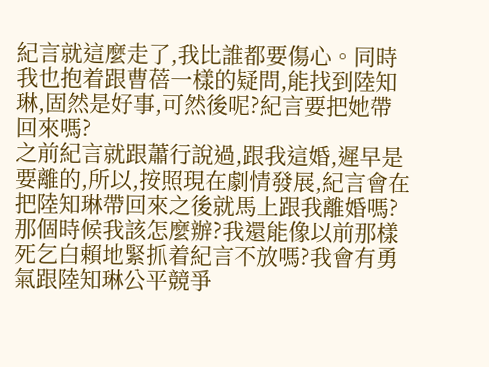紀言就這麼走了,我比誰都要傷心。同時我也抱着跟曹蓓一樣的疑問,能找到陸知琳,固然是好事,可然後呢?紀言要把她帶回來嗎?
之前紀言就跟蕭行說過,跟我這婚,遲早是要離的,所以,按照現在劇情發展,紀言會在把陸知琳帶回來之後就馬上跟我離婚嗎?
那個時候我該怎麼辦?我還能像以前那樣死乞白賴地緊抓着紀言不放嗎?我會有勇氣跟陸知琳公平競爭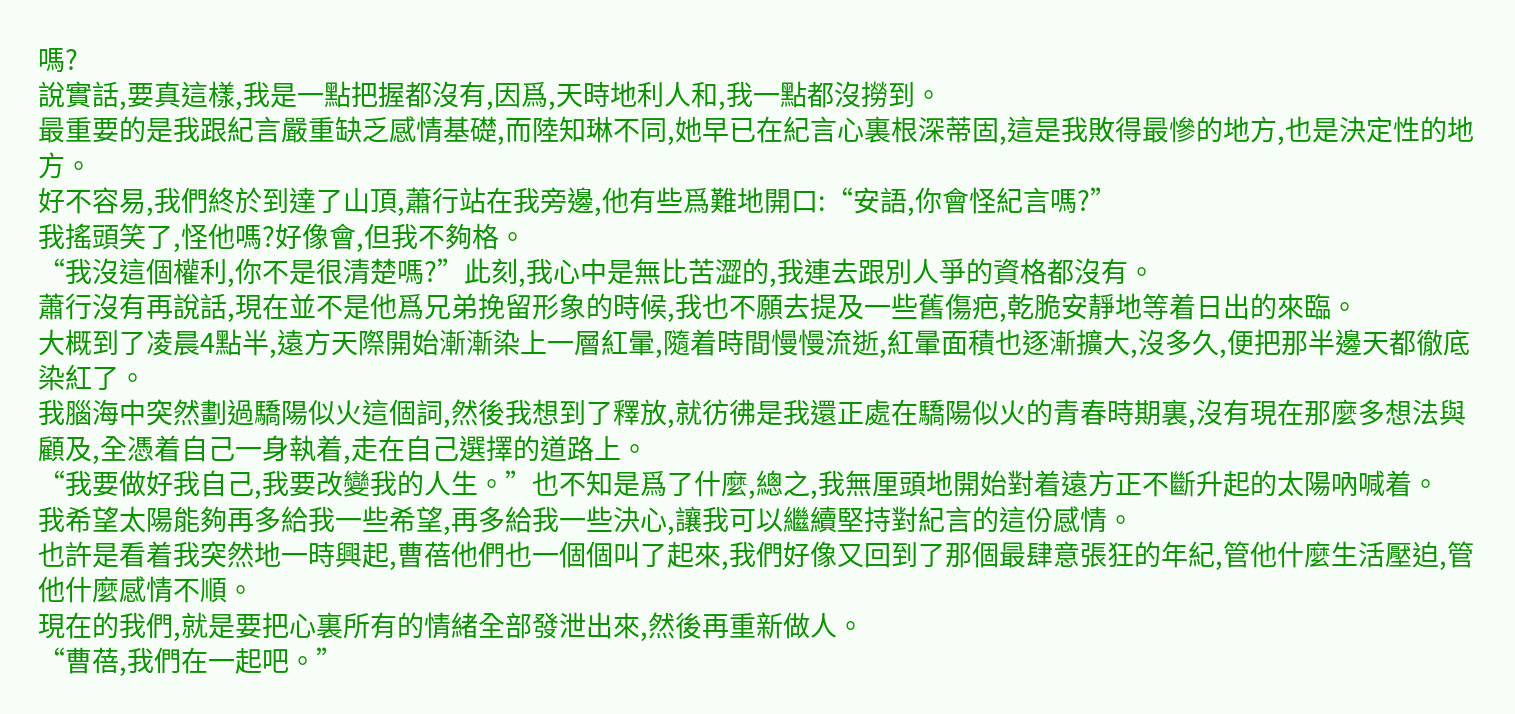嗎?
說實話,要真這樣,我是一點把握都沒有,因爲,天時地利人和,我一點都沒撈到。
最重要的是我跟紀言嚴重缺乏感情基礎,而陸知琳不同,她早已在紀言心裏根深蒂固,這是我敗得最慘的地方,也是決定性的地方。
好不容易,我們終於到達了山頂,蕭行站在我旁邊,他有些爲難地開口:“安語,你會怪紀言嗎?”
我搖頭笑了,怪他嗎?好像會,但我不夠格。
“我沒這個權利,你不是很清楚嗎?”此刻,我心中是無比苦澀的,我連去跟別人爭的資格都沒有。
蕭行沒有再說話,現在並不是他爲兄弟挽留形象的時候,我也不願去提及一些舊傷疤,乾脆安靜地等着日出的來臨。
大概到了凌晨4點半,遠方天際開始漸漸染上一層紅暈,隨着時間慢慢流逝,紅暈面積也逐漸擴大,沒多久,便把那半邊天都徹底染紅了。
我腦海中突然劃過驕陽似火這個詞,然後我想到了釋放,就彷彿是我還正處在驕陽似火的青春時期裏,沒有現在那麼多想法與顧及,全憑着自己一身執着,走在自己選擇的道路上。
“我要做好我自己,我要改變我的人生。”也不知是爲了什麼,總之,我無厘頭地開始對着遠方正不斷升起的太陽吶喊着。
我希望太陽能夠再多給我一些希望,再多給我一些決心,讓我可以繼續堅持對紀言的這份感情。
也許是看着我突然地一時興起,曹蓓他們也一個個叫了起來,我們好像又回到了那個最肆意張狂的年紀,管他什麼生活壓迫,管他什麼感情不順。
現在的我們,就是要把心裏所有的情緒全部發泄出來,然後再重新做人。
“曹蓓,我們在一起吧。”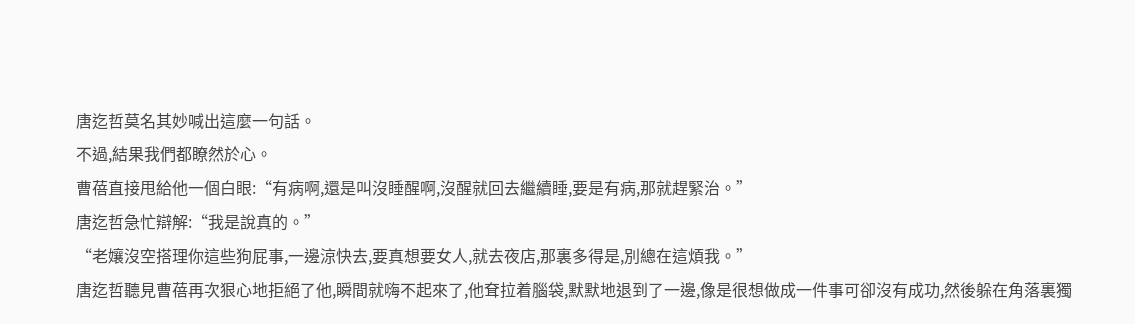唐迄哲莫名其妙喊出這麼一句話。
不過,結果我們都瞭然於心。
曹蓓直接甩給他一個白眼:“有病啊,還是叫沒睡醒啊,沒醒就回去繼續睡,要是有病,那就趕緊治。”
唐迄哲急忙辯解:“我是說真的。”
“老孃沒空搭理你這些狗屁事,一邊涼快去,要真想要女人,就去夜店,那裏多得是,別總在這煩我。”
唐迄哲聽見曹蓓再次狠心地拒絕了他,瞬間就嗨不起來了,他耷拉着腦袋,默默地退到了一邊,像是很想做成一件事可卻沒有成功,然後躲在角落裏獨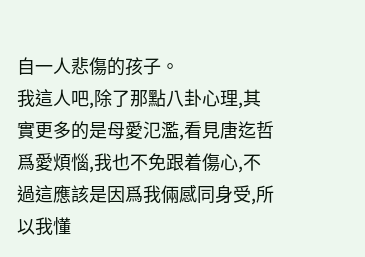自一人悲傷的孩子。
我這人吧,除了那點八卦心理,其實更多的是母愛氾濫,看見唐迄哲爲愛煩惱,我也不免跟着傷心,不過這應該是因爲我倆感同身受,所以我懂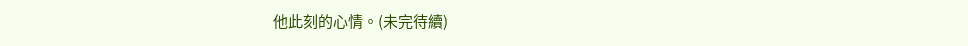他此刻的心情。(未完待續)